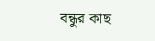বন্ধুর কাছ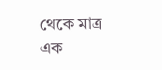থেকে মাত্র এক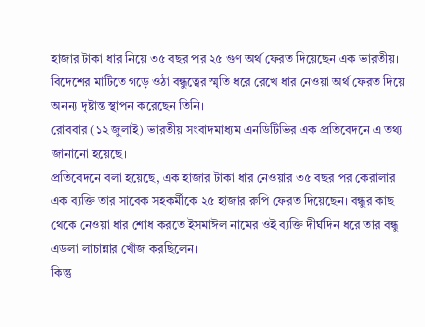হাজার টাকা ধার নিয়ে ৩৫ বছর পর ২৫ গুণ অর্থ ফেরত দিয়েছেন এক ভারতীয়। বিদেশের মাটিতে গড়ে ওঠা বন্ধুত্বের স্মৃতি ধরে রেখে ধার নেওয়া অর্থ ফেরত দিয়ে অনন্য দৃষ্টান্ত স্থাপন করেছেন তিনি।
রোববার (১২ জুলাই) ভারতীয় সংবাদমাধ্যম এনডিটিভির এক প্রতিবেদনে এ তথ্য জানানো হয়েছে।
প্রতিবেদনে বলা হয়েছে, এক হাজার টাকা ধার নেওয়ার ৩৫ বছর পর কেরালার এক ব্যক্তি তার সাবেক সহকর্মীকে ২৫ হাজার রুপি ফেরত দিয়েছেন। বন্ধুর কাছ থেকে নেওয়া ধার শোধ করতে ইসমাঈল নামের ওই ব্যক্তি দীর্ঘদিন ধরে তার বন্ধু এডলা লাচান্নার খোঁজ করছিলেন।
কিন্তু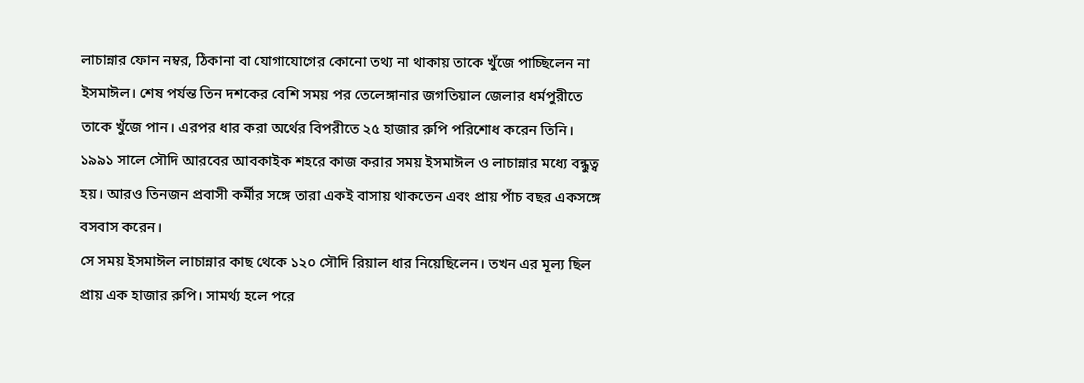লাচান্নার ফোন নম্বর, ঠিকানা বা যোগাযোগের কোনো তথ্য না থাকায় তাকে খুঁজে পাচ্ছিলেন না ইসমাঈল। শেষ পর্যন্ত তিন দশকের বেশি সময় পর তেলেঙ্গানার জগতিয়াল জেলার ধর্মপুরীতে তাকে খুঁজে পান। এরপর ধার করা অর্থের বিপরীতে ২৫ হাজার রুপি পরিশোধ করেন তিনি।
১৯৯১ সালে সৌদি আরবের আবকাইক শহরে কাজ করার সময় ইসমাঈল ও লাচান্নার মধ্যে বন্ধুত্ব হয়। আরও তিনজন প্রবাসী কর্মীর সঙ্গে তারা একই বাসায় থাকতেন এবং প্রায় পাঁচ বছর একসঙ্গে বসবাস করেন।
সে সময় ইসমাঈল লাচান্নার কাছ থেকে ১২০ সৌদি রিয়াল ধার নিয়েছিলেন। তখন এর মূল্য ছিল প্রায় এক হাজার রুপি। সামর্থ্য হলে পরে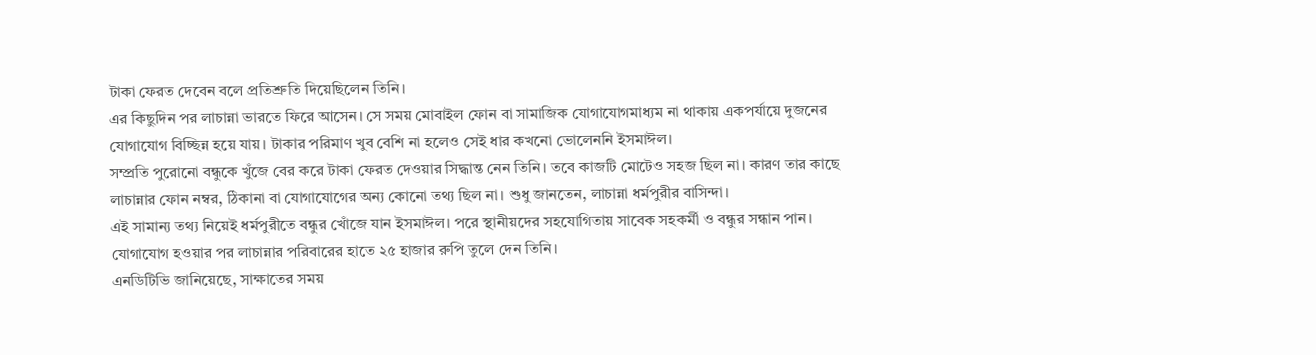টাকা ফেরত দেবেন বলে প্রতিশ্রুতি দিয়েছিলেন তিনি।
এর কিছুদিন পর লাচান্না ভারতে ফিরে আসেন। সে সময় মোবাইল ফোন বা সামাজিক যোগাযোগমাধ্যম না থাকায় একপর্যায়ে দুজনের যোগাযোগ বিচ্ছিন্ন হয়ে যায়। টাকার পরিমাণ খুব বেশি না হলেও সেই ধার কখনো ভোলেননি ইসমাঈল।
সম্প্রতি পুরোনো বন্ধুকে খুঁজে বের করে টাকা ফেরত দেওয়ার সিদ্ধান্ত নেন তিনি। তবে কাজটি মোটেও সহজ ছিল না। কারণ তার কাছে লাচান্নার ফোন নম্বর, ঠিকানা বা যোগাযোগের অন্য কোনো তথ্য ছিল না। শুধু জানতেন, লাচান্না ধর্মপুরীর বাসিন্দা।
এই সামান্য তথ্য নিয়েই ধর্মপুরীতে বন্ধুর খোঁজে যান ইসমাঈল। পরে স্থানীয়দের সহযোগিতায় সাবেক সহকর্মী ও বন্ধুর সন্ধান পান। যোগাযোগ হওয়ার পর লাচান্নার পরিবারের হাতে ২৫ হাজার রুপি তুলে দেন তিনি।
এনডিটিভি জানিয়েছে, সাক্ষাতের সময়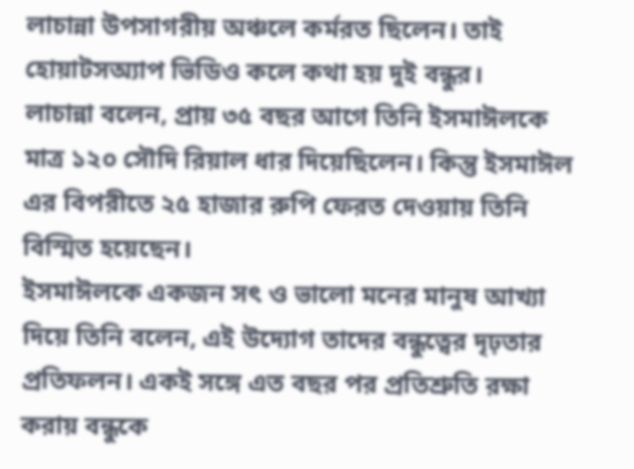লাচান্না উপসাগরীয় অঞ্চলে কর্মরত ছিলেন। তাই হোয়াটসঅ্যাপ ভিডিও কলে কথা হয় দুই বন্ধুর।
লাচান্না বলেন, প্রায় ৩৫ বছর আগে তিনি ইসমাঈলকে মাত্র ১২০ সৌদি রিয়াল ধার দিয়েছিলেন। কিন্তু ইসমাঈল এর বিপরীতে ২৫ হাজার রুপি ফেরত দেওয়ায় তিনি বিস্মিত হয়েছেন।
ইসমাঈলকে একজন সৎ ও ভালো মনের মানুষ আখ্যা দিয়ে তিনি বলেন, এই উদ্যোগ তাদের বন্ধুত্বের দৃঢ়তার প্রতিফলন। একই সঙ্গে এত বছর পর প্রতিশ্রুতি রক্ষা করায় বন্ধুকে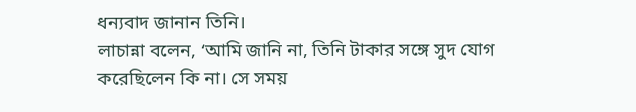ধন্যবাদ জানান তিনি।
লাচান্না বলেন, ‘আমি জানি না, তিনি টাকার সঙ্গে সুদ যোগ করেছিলেন কি না। সে সময়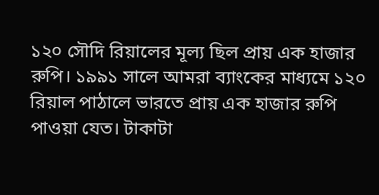১২০ সৌদি রিয়ালের মূল্য ছিল প্রায় এক হাজার রুপি। ১৯৯১ সালে আমরা ব্যাংকের মাধ্যমে ১২০ রিয়াল পাঠালে ভারতে প্রায় এক হাজার রুপি পাওয়া যেত। টাকাটা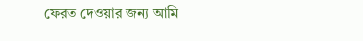ফেরত দেওয়ার জন্য আমি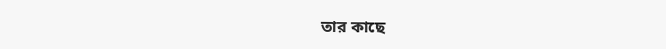তার কাছে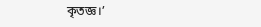কৃতজ্ঞ।’